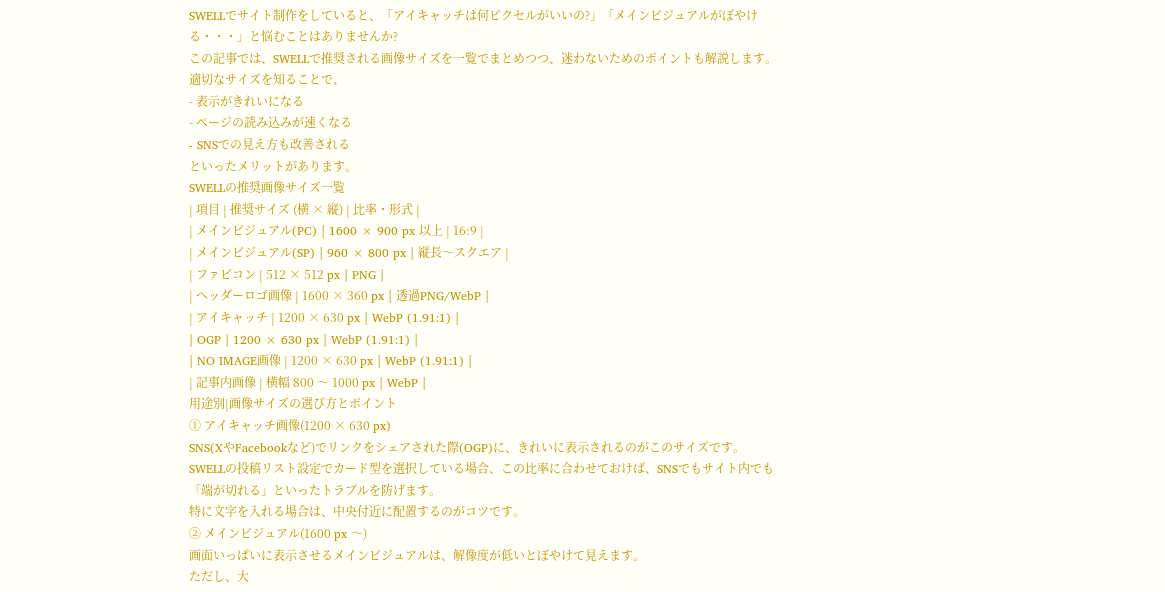SWELLでサイト制作をしていると、「アイキャッチは何ピクセルがいいの?」「メインビジュアルがぼやける・・・」と悩むことはありませんか?
この記事では、SWELLで推奨される画像サイズを一覧でまとめつつ、迷わないためのポイントも解説します。
適切なサイズを知ることで、
- 表示がきれいになる
- ページの読み込みが速くなる
- SNSでの見え方も改善される
といったメリットがあります。
SWELLの推奨画像サイズ一覧
| 項目 | 推奨サイズ (横 × 縦) | 比率・形式 |
| メインビジュアル(PC) | 1600 × 900 px 以上 | 16:9 |
| メインビジュアル(SP) | 960 × 800 px | 縦長〜スクエア |
| ファビコン | 512 × 512 px | PNG |
| ヘッダーロゴ画像 | 1600 × 360 px | 透過PNG/WebP |
| アイキャッチ | 1200 × 630 px | WebP (1.91:1) |
| OGP | 1200 × 630 px | WebP (1.91:1) |
| NO IMAGE画像 | 1200 × 630 px | WebP (1.91:1) |
| 記事内画像 | 横幅 800 〜 1000 px | WebP |
用途別|画像サイズの選び方とポイント
① アイキャッチ画像(1200 × 630 px)
SNS(XやFacebookなど)でリンクをシェアされた際(OGP)に、きれいに表示されるのがこのサイズです。
SWELLの投稿リスト設定でカード型を選択している場合、この比率に合わせておけば、SNSでもサイト内でも「端が切れる」といったトラブルを防げます。
特に文字を入れる場合は、中央付近に配置するのがコツです。
② メインビジュアル(1600 px 〜)
画面いっぱいに表示させるメインビジュアルは、解像度が低いとぼやけて見えます。
ただし、大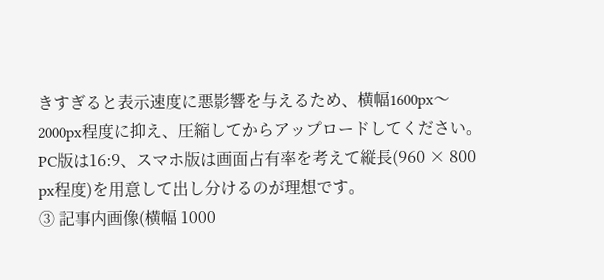きすぎると表示速度に悪影響を与えるため、横幅1600px〜2000px程度に抑え、圧縮してからアップロードしてください。
PC版は16:9、スマホ版は画面占有率を考えて縦長(960 × 800 px程度)を用意して出し分けるのが理想です。
③ 記事内画像(横幅 1000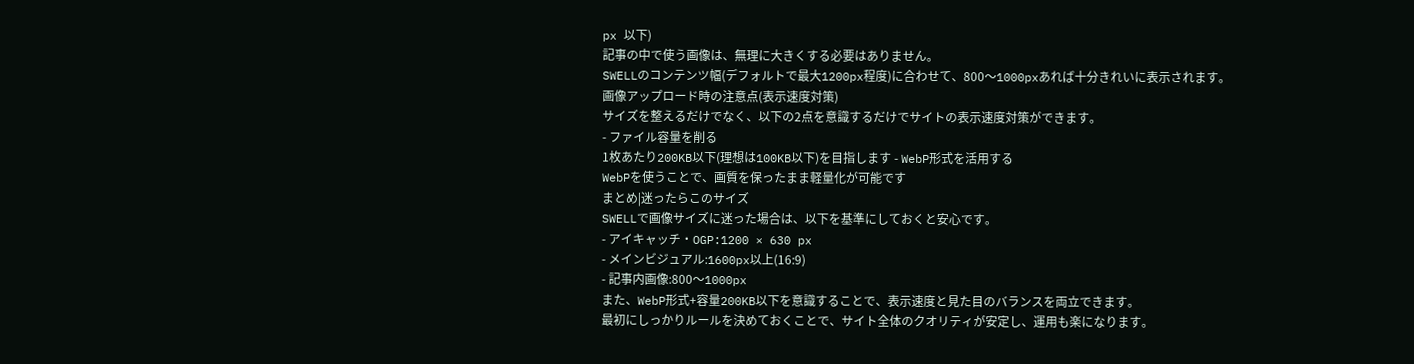px 以下)
記事の中で使う画像は、無理に大きくする必要はありません。
SWELLのコンテンツ幅(デフォルトで最大1200px程度)に合わせて、800〜1000pxあれば十分きれいに表示されます。
画像アップロード時の注意点(表示速度対策)
サイズを整えるだけでなく、以下の2点を意識するだけでサイトの表示速度対策ができます。
- ファイル容量を削る
1枚あたり200KB以下(理想は100KB以下)を目指します - WebP形式を活用する
WebPを使うことで、画質を保ったまま軽量化が可能です
まとめ|迷ったらこのサイズ
SWELLで画像サイズに迷った場合は、以下を基準にしておくと安心です。
- アイキャッチ・OGP:1200 × 630 px
- メインビジュアル:1600px以上(16:9)
- 記事内画像:800〜1000px
また、WebP形式+容量200KB以下を意識することで、表示速度と見た目のバランスを両立できます。
最初にしっかりルールを決めておくことで、サイト全体のクオリティが安定し、運用も楽になります。